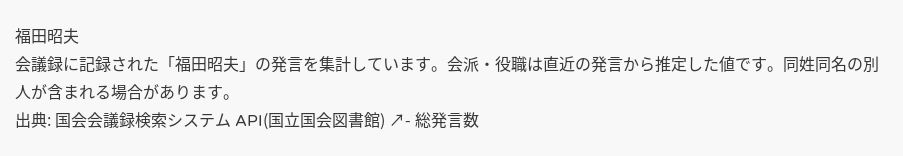福田昭夫
会議録に記録された「福田昭夫」の発言を集計しています。会派・役職は直近の発言から推定した値です。同姓同名の別人が含まれる場合があります。
出典: 国会会議録検索システム API(国立国会図書館) ↗- 総発言数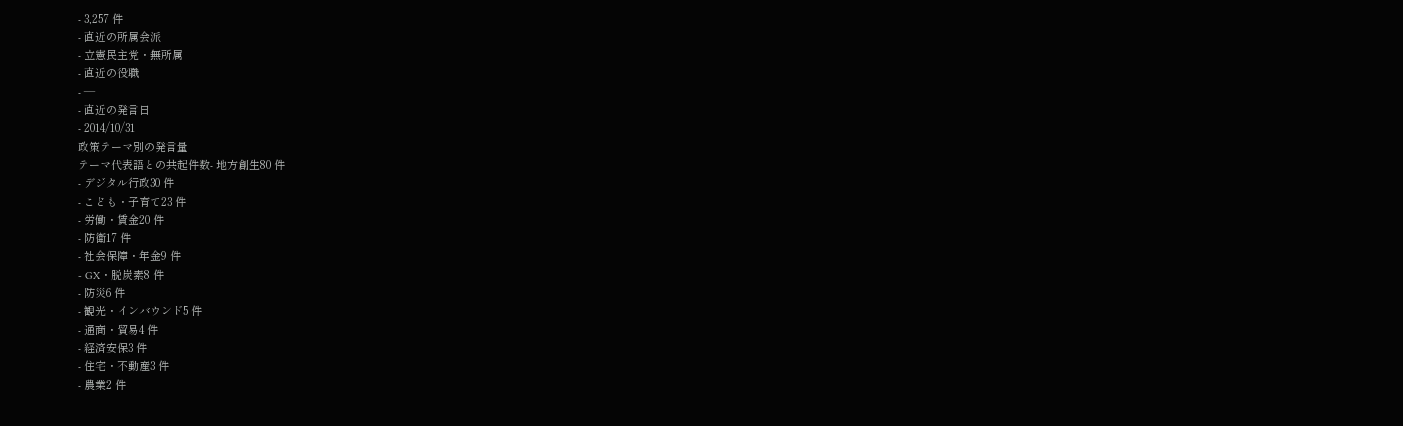- 3,257 件
- 直近の所属会派
- 立憲民主党・無所属
- 直近の役職
- —
- 直近の発言日
- 2014/10/31
政策テーマ別の発言量
テーマ代表語との共起件数- 地方創生80 件
- デジタル行政30 件
- こども・子育て23 件
- 労働・賃金20 件
- 防衛17 件
- 社会保障・年金9 件
- GX・脱炭素8 件
- 防災6 件
- 観光・インバウンド5 件
- 通商・貿易4 件
- 経済安保3 件
- 住宅・不動産3 件
- 農業2 件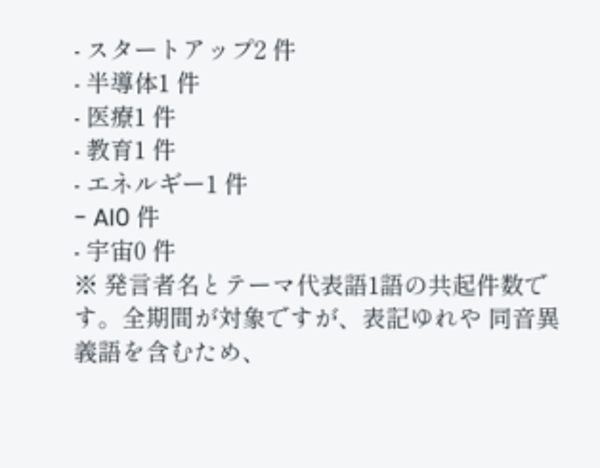- スタートアップ2 件
- 半導体1 件
- 医療1 件
- 教育1 件
- エネルギー1 件
- AI0 件
- 宇宙0 件
※ 発言者名とテーマ代表語1語の共起件数です。全期間が対象ですが、表記ゆれや 同音異義語を含むため、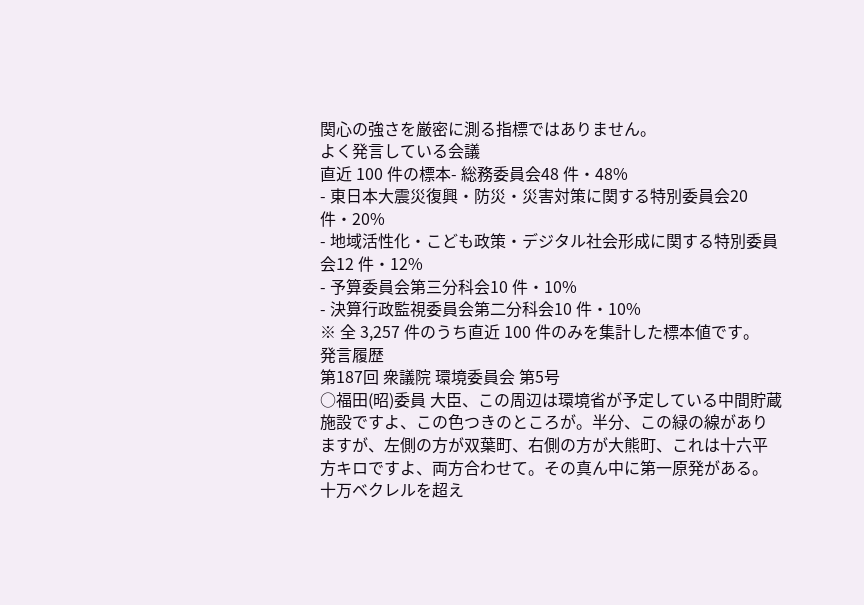関心の強さを厳密に測る指標ではありません。
よく発言している会議
直近 100 件の標本- 総務委員会48 件・48%
- 東日本大震災復興・防災・災害対策に関する特別委員会20 件・20%
- 地域活性化・こども政策・デジタル社会形成に関する特別委員会12 件・12%
- 予算委員会第三分科会10 件・10%
- 決算行政監視委員会第二分科会10 件・10%
※ 全 3,257 件のうち直近 100 件のみを集計した標本値です。
発言履歴
第187回 衆議院 環境委員会 第5号
○福田(昭)委員 大臣、この周辺は環境省が予定している中間貯蔵施設ですよ、この色つきのところが。半分、この緑の線がありますが、左側の方が双葉町、右側の方が大熊町、これは十六平方キロですよ、両方合わせて。その真ん中に第一原発がある。 十万ベクレルを超え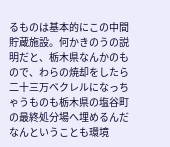るものは基本的にこの中間貯蔵施設。何かきのうの説明だと、栃木県なんかのもので、わらの焼却をしたら二十三万ベクレルになっちゃうものも栃木県の塩谷町の最終処分場へ埋めるんだなんということも環境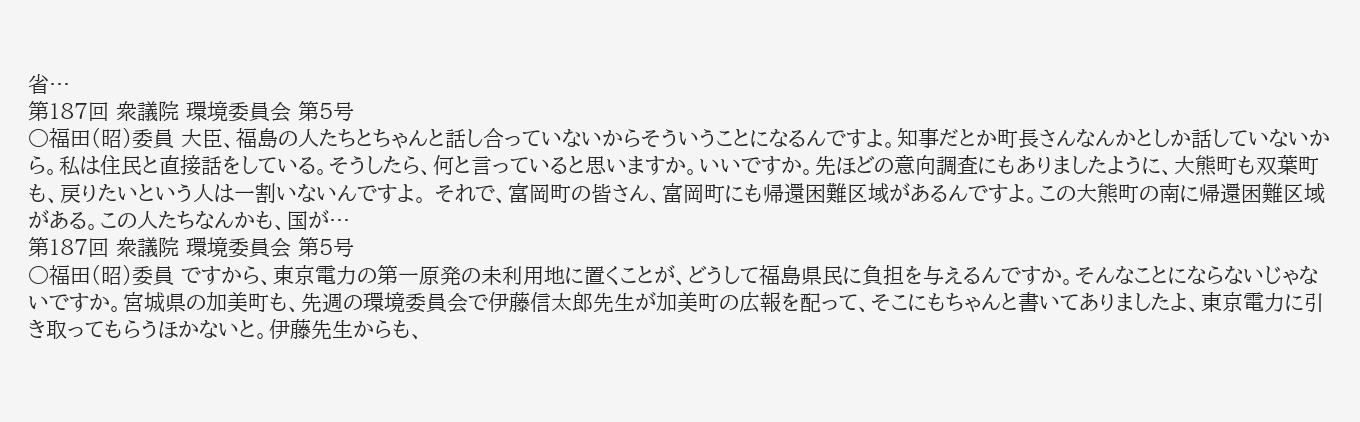省…
第187回 衆議院 環境委員会 第5号
○福田(昭)委員 大臣、福島の人たちとちゃんと話し合っていないからそういうことになるんですよ。知事だとか町長さんなんかとしか話していないから。私は住民と直接話をしている。そうしたら、何と言っていると思いますか。いいですか。先ほどの意向調査にもありましたように、大熊町も双葉町も、戻りたいという人は一割いないんですよ。 それで、富岡町の皆さん、富岡町にも帰還困難区域があるんですよ。この大熊町の南に帰還困難区域がある。この人たちなんかも、国が…
第187回 衆議院 環境委員会 第5号
○福田(昭)委員 ですから、東京電力の第一原発の未利用地に置くことが、どうして福島県民に負担を与えるんですか。そんなことにならないじゃないですか。宮城県の加美町も、先週の環境委員会で伊藤信太郎先生が加美町の広報を配って、そこにもちゃんと書いてありましたよ、東京電力に引き取ってもらうほかないと。伊藤先生からも、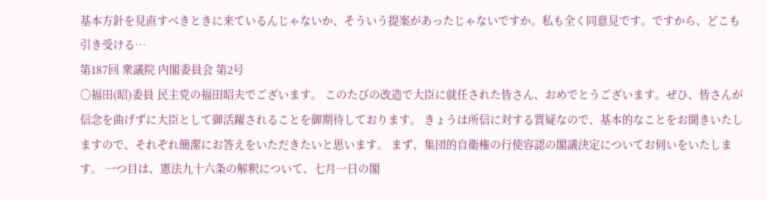基本方針を見直すべきときに来ているんじゃないか、そういう提案があったじゃないですか。私も全く同意見です。ですから、どこも引き受ける…
第187回 衆議院 内閣委員会 第2号
○福田(昭)委員 民主党の福田昭夫でございます。 このたびの改造で大臣に就任された皆さん、おめでとうございます。ぜひ、皆さんが信念を曲げずに大臣として御活躍されることを御期待しております。 きょうは所信に対する質疑なので、基本的なことをお聞きいたしますので、それぞれ簡潔にお答えをいただきたいと思います。 まず、集団的自衛権の行使容認の閣議決定についてお伺いをいたします。 一つ目は、憲法九十六条の解釈について、七月一日の閣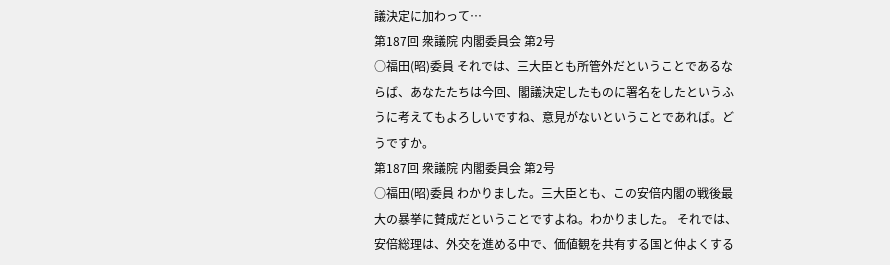議決定に加わって…
第187回 衆議院 内閣委員会 第2号
○福田(昭)委員 それでは、三大臣とも所管外だということであるならば、あなたたちは今回、閣議決定したものに署名をしたというふうに考えてもよろしいですね、意見がないということであれば。どうですか。
第187回 衆議院 内閣委員会 第2号
○福田(昭)委員 わかりました。三大臣とも、この安倍内閣の戦後最大の暴挙に賛成だということですよね。わかりました。 それでは、安倍総理は、外交を進める中で、価値観を共有する国と仲よくする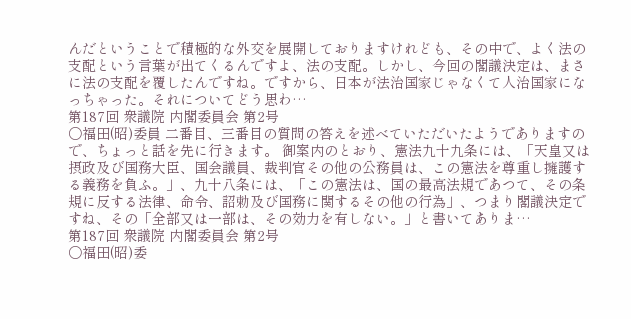んだということで積極的な外交を展開しておりますけれども、その中で、よく法の支配という言葉が出てくるんですよ、法の支配。しかし、今回の閣議決定は、まさに法の支配を覆したんですね。ですから、日本が法治国家じゃなくて人治国家になっちゃった。それについてどう思わ…
第187回 衆議院 内閣委員会 第2号
○福田(昭)委員 二番目、三番目の質問の答えを述べていただいたようでありますので、ちょっと話を先に行きます。 御案内のとおり、憲法九十九条には、「天皇又は摂政及び国務大臣、国会議員、裁判官その他の公務員は、この憲法を尊重し擁護する義務を負ふ。」、九十八条には、「この憲法は、国の最高法規であつて、その条規に反する法律、命令、詔勅及び国務に関するその他の行為」、つまり閣議決定ですね、その「全部又は一部は、その効力を有しない。」と書いてありま…
第187回 衆議院 内閣委員会 第2号
○福田(昭)委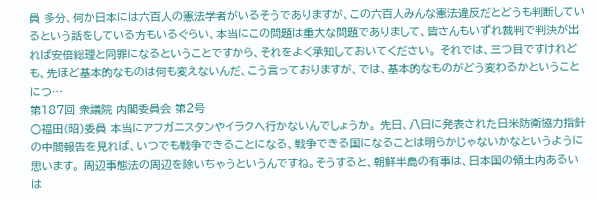員 多分、何か日本には六百人の憲法学者がいるそうでありますが、この六百人みんな憲法違反だとどうも判断しているという話をしている方もいるぐらい、本当にこの問題は重大な問題でありまして、皆さんもいずれ裁判で判決が出れば安倍総理と同罪になるということですから、それをよく承知しておいてください。 それでは、三つ目ですけれども、先ほど基本的なものは何も変えないんだ、こう言っておりますが、では、基本的なものがどう変わるかということにつ…
第187回 衆議院 内閣委員会 第2号
○福田(昭)委員 本当にアフガニスタンやイラクへ行かないんでしょうか。 先日、八日に発表された日米防衛協力指針の中間報告を見れば、いつでも戦争できることになる、戦争できる国になることは明らかじゃないかなというように思います。 周辺事態法の周辺を除いちゃうというんですね。そうすると、朝鮮半島の有事は、日本国の領土内あるいは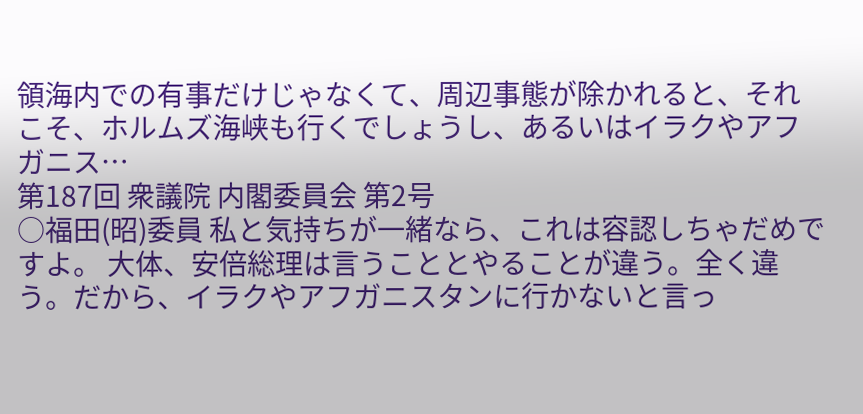領海内での有事だけじゃなくて、周辺事態が除かれると、それこそ、ホルムズ海峡も行くでしょうし、あるいはイラクやアフガニス…
第187回 衆議院 内閣委員会 第2号
○福田(昭)委員 私と気持ちが一緒なら、これは容認しちゃだめですよ。 大体、安倍総理は言うこととやることが違う。全く違う。だから、イラクやアフガニスタンに行かないと言っ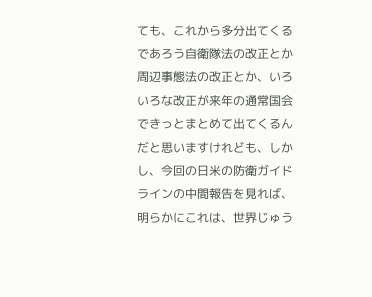ても、これから多分出てくるであろう自衛隊法の改正とか周辺事態法の改正とか、いろいろな改正が来年の通常国会できっとまとめて出てくるんだと思いますけれども、しかし、今回の日米の防衛ガイドラインの中間報告を見れば、明らかにこれは、世界じゅう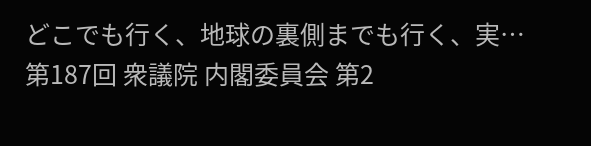どこでも行く、地球の裏側までも行く、実…
第187回 衆議院 内閣委員会 第2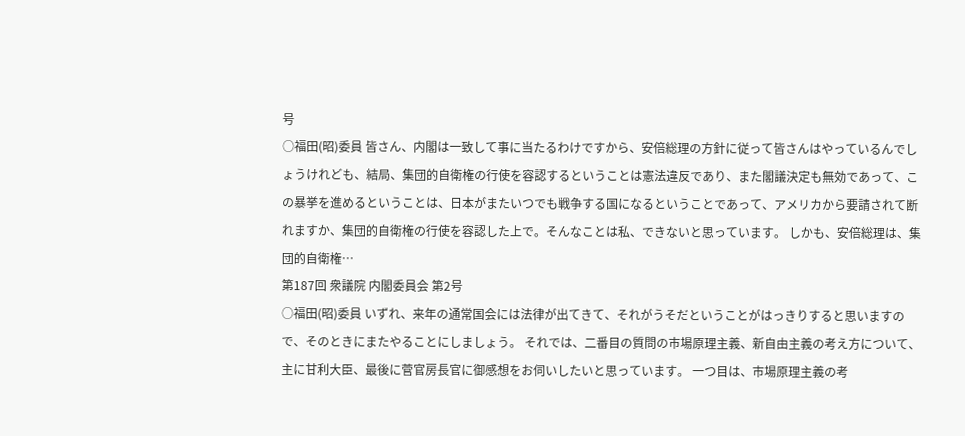号
○福田(昭)委員 皆さん、内閣は一致して事に当たるわけですから、安倍総理の方針に従って皆さんはやっているんでしょうけれども、結局、集団的自衛権の行使を容認するということは憲法違反であり、また閣議決定も無効であって、この暴挙を進めるということは、日本がまたいつでも戦争する国になるということであって、アメリカから要請されて断れますか、集団的自衛権の行使を容認した上で。そんなことは私、できないと思っています。 しかも、安倍総理は、集団的自衛権…
第187回 衆議院 内閣委員会 第2号
○福田(昭)委員 いずれ、来年の通常国会には法律が出てきて、それがうそだということがはっきりすると思いますので、そのときにまたやることにしましょう。 それでは、二番目の質問の市場原理主義、新自由主義の考え方について、主に甘利大臣、最後に菅官房長官に御感想をお伺いしたいと思っています。 一つ目は、市場原理主義の考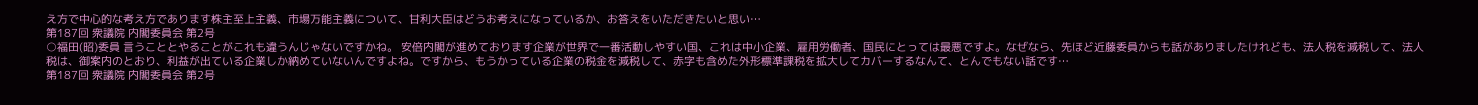え方で中心的な考え方であります株主至上主義、市場万能主義について、甘利大臣はどうお考えになっているか、お答えをいただきたいと思い…
第187回 衆議院 内閣委員会 第2号
○福田(昭)委員 言うこととやることがこれも違うんじゃないですかね。 安倍内閣が進めております企業が世界で一番活動しやすい国、これは中小企業、雇用労働者、国民にとっては最悪ですよ。なぜなら、先ほど近藤委員からも話がありましたけれども、法人税を減税して、法人税は、御案内のとおり、利益が出ている企業しか納めていないんですよね。ですから、もうかっている企業の税金を減税して、赤字も含めた外形標準課税を拡大してカバーするなんて、とんでもない話です…
第187回 衆議院 内閣委員会 第2号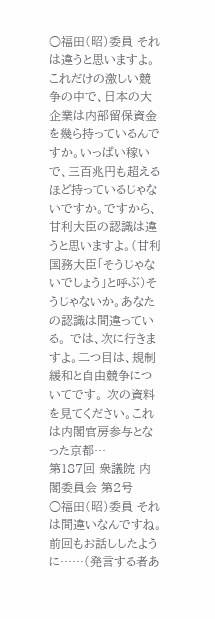○福田(昭)委員 それは違うと思いますよ。これだけの激しい競争の中で、日本の大企業は内部留保資金を幾ら持っているんですか。いっぱい稼いで、三百兆円も超えるほど持っているじゃないですか。ですから、甘利大臣の認識は違うと思いますよ。(甘利国務大臣「そうじゃないでしょう」と呼ぶ)そうじゃないか。あなたの認識は間違っている。 では、次に行きますよ。二つ目は、規制緩和と自由競争についてです。 次の資料を見てください。これは内閣官房参与となった京都…
第187回 衆議院 内閣委員会 第2号
○福田(昭)委員 それは間違いなんですね。前回もお話ししたように……(発言する者あ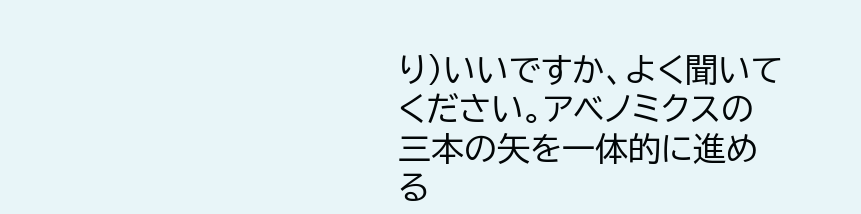り)いいですか、よく聞いてください。アベノミクスの三本の矢を一体的に進める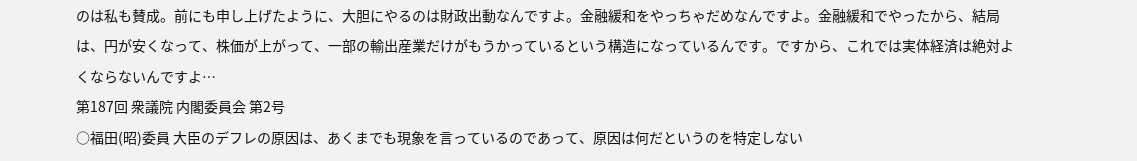のは私も賛成。前にも申し上げたように、大胆にやるのは財政出動なんですよ。金融緩和をやっちゃだめなんですよ。金融緩和でやったから、結局は、円が安くなって、株価が上がって、一部の輸出産業だけがもうかっているという構造になっているんです。ですから、これでは実体経済は絶対よくならないんですよ…
第187回 衆議院 内閣委員会 第2号
○福田(昭)委員 大臣のデフレの原因は、あくまでも現象を言っているのであって、原因は何だというのを特定しない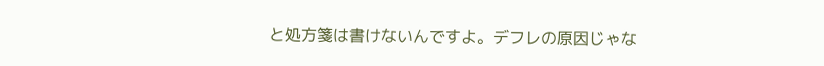と処方箋は書けないんですよ。デフレの原因じゃな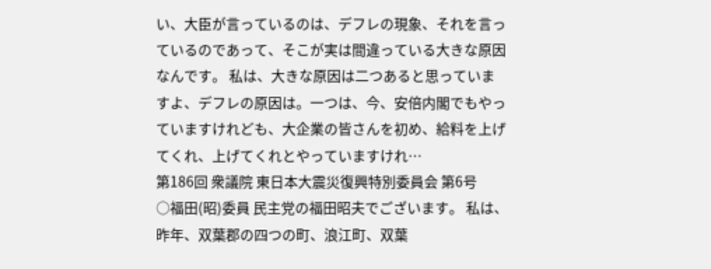い、大臣が言っているのは、デフレの現象、それを言っているのであって、そこが実は間違っている大きな原因なんです。 私は、大きな原因は二つあると思っていますよ、デフレの原因は。一つは、今、安倍内閣でもやっていますけれども、大企業の皆さんを初め、給料を上げてくれ、上げてくれとやっていますけれ…
第186回 衆議院 東日本大震災復興特別委員会 第6号
○福田(昭)委員 民主党の福田昭夫でございます。 私は、昨年、双葉郡の四つの町、浪江町、双葉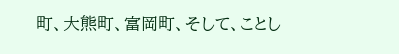町、大熊町、富岡町、そして、ことし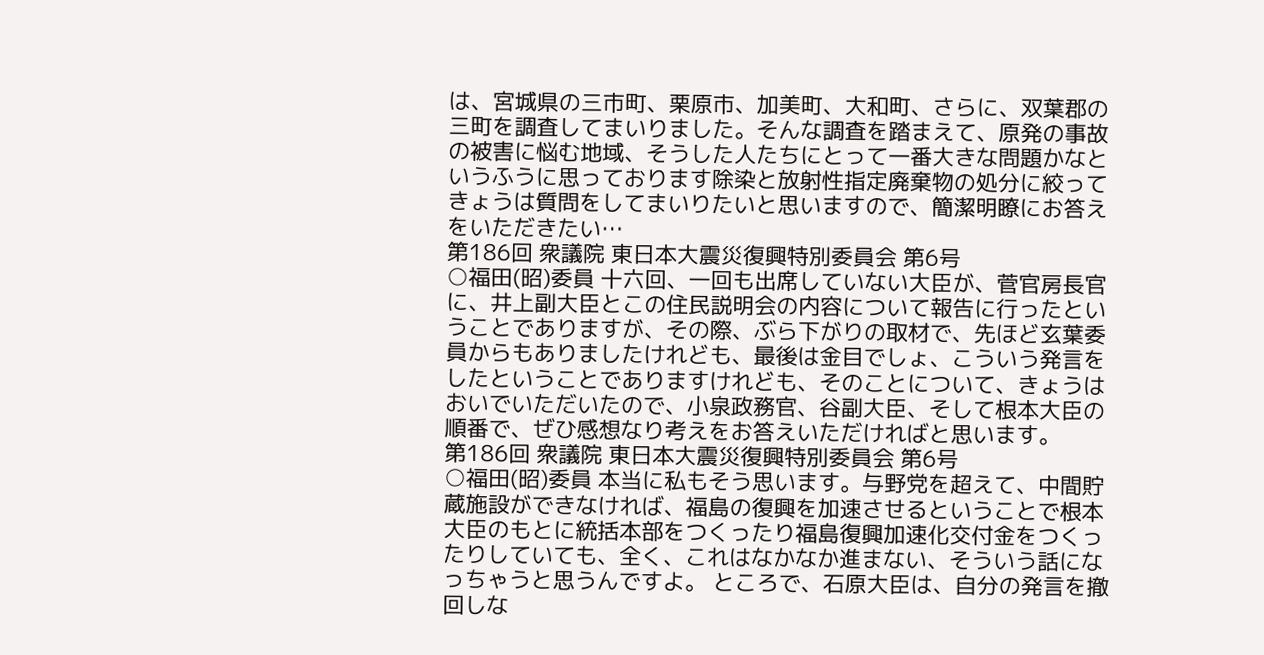は、宮城県の三市町、栗原市、加美町、大和町、さらに、双葉郡の三町を調査してまいりました。そんな調査を踏まえて、原発の事故の被害に悩む地域、そうした人たちにとって一番大きな問題かなというふうに思っております除染と放射性指定廃棄物の処分に絞ってきょうは質問をしてまいりたいと思いますので、簡潔明瞭にお答えをいただきたい…
第186回 衆議院 東日本大震災復興特別委員会 第6号
○福田(昭)委員 十六回、一回も出席していない大臣が、菅官房長官に、井上副大臣とこの住民説明会の内容について報告に行ったということでありますが、その際、ぶら下がりの取材で、先ほど玄葉委員からもありましたけれども、最後は金目でしょ、こういう発言をしたということでありますけれども、そのことについて、きょうはおいでいただいたので、小泉政務官、谷副大臣、そして根本大臣の順番で、ぜひ感想なり考えをお答えいただければと思います。
第186回 衆議院 東日本大震災復興特別委員会 第6号
○福田(昭)委員 本当に私もそう思います。与野党を超えて、中間貯蔵施設ができなければ、福島の復興を加速させるということで根本大臣のもとに統括本部をつくったり福島復興加速化交付金をつくったりしていても、全く、これはなかなか進まない、そういう話になっちゃうと思うんですよ。 ところで、石原大臣は、自分の発言を撤回しな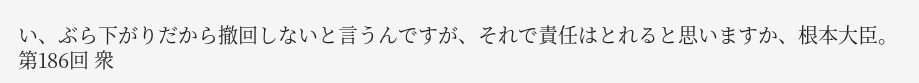い、ぶら下がりだから撤回しないと言うんですが、それで責任はとれると思いますか、根本大臣。
第186回 衆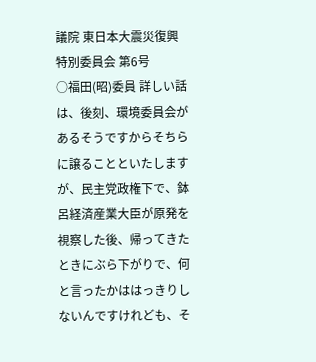議院 東日本大震災復興特別委員会 第6号
○福田(昭)委員 詳しい話は、後刻、環境委員会があるそうですからそちらに譲ることといたしますが、民主党政権下で、鉢呂経済産業大臣が原発を視察した後、帰ってきたときにぶら下がりで、何と言ったかははっきりしないんですけれども、そ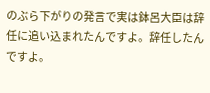のぶら下がりの発言で実は鉢呂大臣は辞任に追い込まれたんですよ。辞任したんですよ。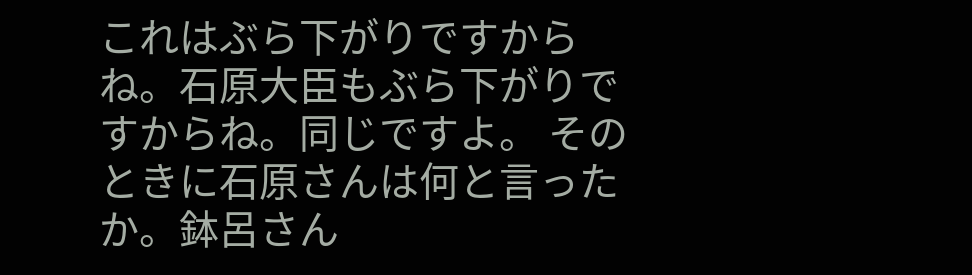これはぶら下がりですからね。石原大臣もぶら下がりですからね。同じですよ。 そのときに石原さんは何と言ったか。鉢呂さん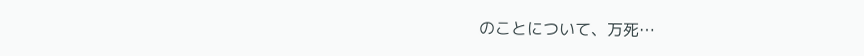のことについて、万死…